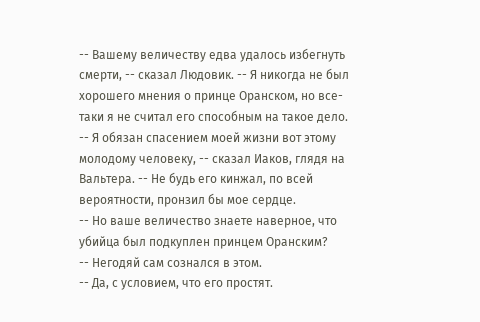-- Вашему величеству едва удалось избегнуть смерти, -- сказал Людовик. -- Я никогда не был хорошего мнения о принце Оранском, но все-таки я не считал его способным на такое дело.
-- Я обязан спасением моей жизни вот этому молодому человеку, -- сказал Иаков, глядя на Вальтера. -- Не будь его кинжал, по всей вероятности, пронзил бы мое сердце.
-- Но ваше величество знаете наверное, что убийца был подкуплен принцем Оранским?
-- Негодяй сам сознался в этом.
-- Да, с условием, что его простят.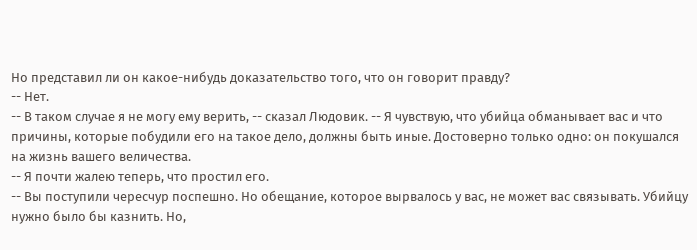Но представил ли он какое-нибудь доказательство того, что он говорит правду?
-- Нет.
-- В таком случае я не могу ему верить, -- сказал Людовик. -- Я чувствую, что убийца обманывает вас и что причины, которые побудили его на такое дело, должны быть иные. Достоверно только одно: он покушался на жизнь вашего величества.
-- Я почти жалею теперь, что простил его.
-- Вы поступили чересчур поспешно. Но обещание, которое вырвалось у вас, не может вас связывать. Убийцу нужно было бы казнить. Но,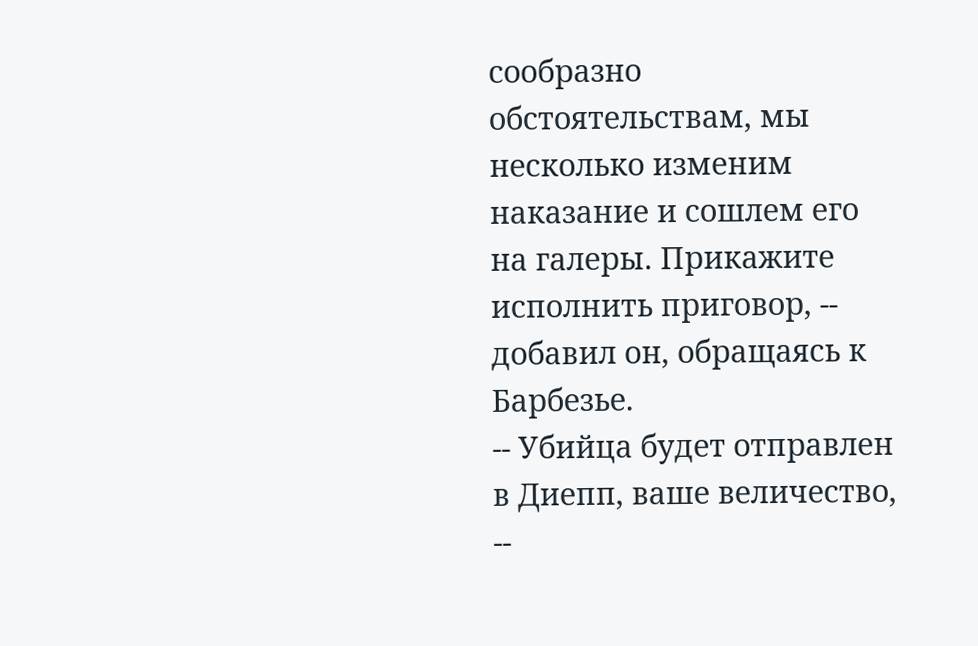сообразно обстоятельствам, мы несколько изменим наказание и сошлем его на галеры. Прикажите исполнить приговор, -- добавил он, обращаясь к Барбезье.
-- Убийца будет отправлен в Диепп, ваше величество, --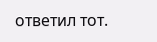ответил тот.